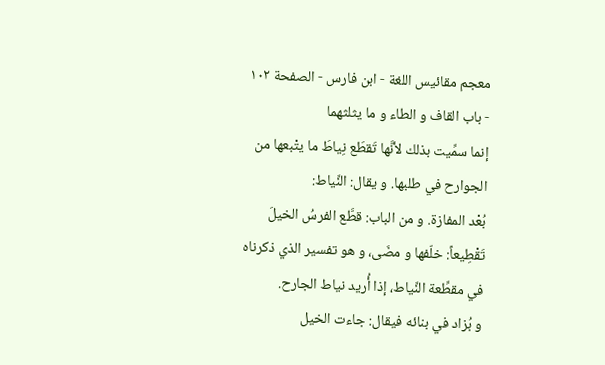معجم مقائيس اللغة - ابن فارس - الصفحة ١٠٢ - باب القاف و الطاء و ما يثلثهما
إنما سمِّيت بذلك لأنَّها تَقطَع نِياطَ ما يتْبعها من الجوارح في طلبها. و يقال: النِّياط:
بُعْد المفازة. و من الباب: قطَّع الفرسُ الخيلَ تَقْطِيعاً: خلّفها و مضَى، و هو تفسير الذي ذكرناه في مقطِّعة النِّياط، إذا أُريد نياط الجارح.
و بُزاد في بنائه فيقال: جاءت الخيل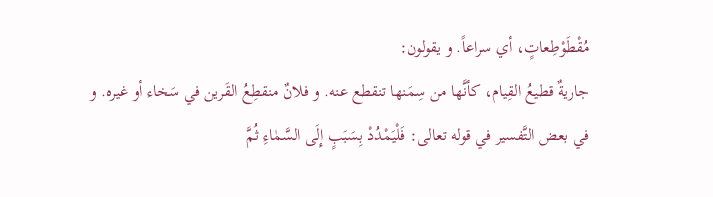مُقْطَوْطِعاتٍ، أي سراعاً. و يقولون:
جاريةٌ قطيعُ القِيام، كأنَّها من سِمَنها تنقطع عنه. و فلانٌ منقطِعُ القَرين في سَخاء أو غيره. و في بعض التَّفسير في قوله تعالى: فَلْيَمْدُدْ بِسَبَبٍ إِلَى السَّمٰاءِ ثُمَّ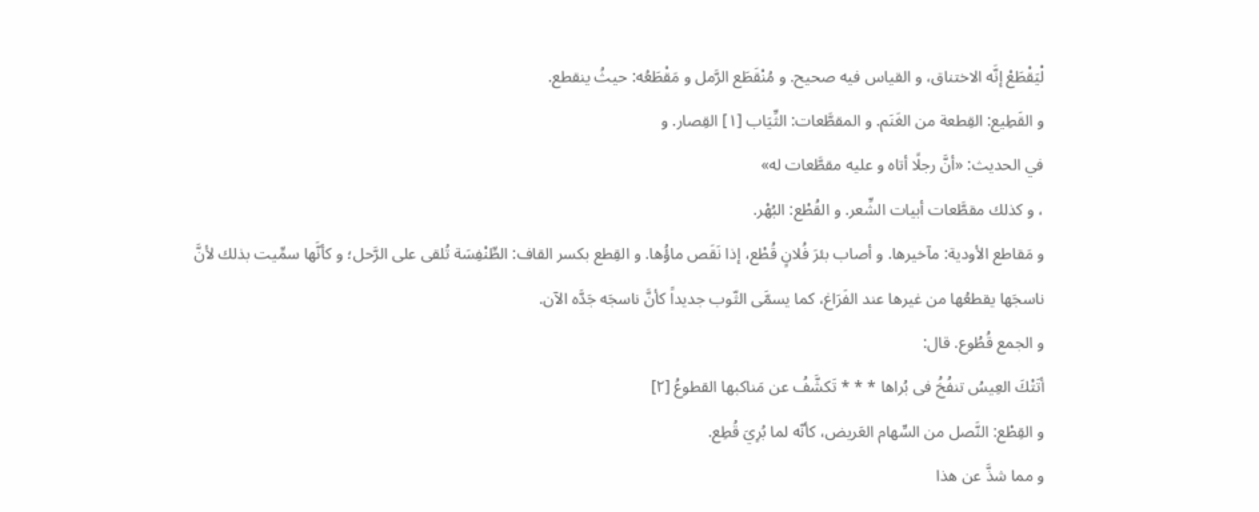لْيَقْطَعْ إنَّه الاختناق، و القياس فيه صحيح. و مُنْقَطَع الرَّمل و مَقْطَعُه: حيثُ ينقطع.
و القَطِيع: القِطعة من الغَنَم. و المقطَّعات: الثِّيَاب [١] القِصار. و
في الحديث: «أنَّ رجلًا أتاه و عليه مقطَّعات له»
، و كذلك مقطَّعات أبيات الشِّعر. و القُطْع: البُهْر.
و مَقاطع الأودية: مآخيرها. و أصاب بئرَ فُلانٍ قُطْع، إذا نَقَص ماؤُها. و القِطع بكسر القاف: الطِّنْفِسَة تُلقى على الرَّحل؛ و كأنَّها سمِّيت بذلك لأنَّ ناسجَها يقطعُها من غيرها عند الفَرَاغ، كما يسمَّى الثّوب جديداً كأنَّ ناسجَه جَدَّه الآن.
و الجمع قُطُوع. قال:
أتَتْكَ العِيسُ تنفُخُ فى بُراها * * * تَكشَّفُ عن مَناكبها القطوعُ [٢]
و القِطْع: النَّصل من السِّهام العَريض، كأنّه لما بُرِيَ قُطِع.
و مما شذَّ عن هذا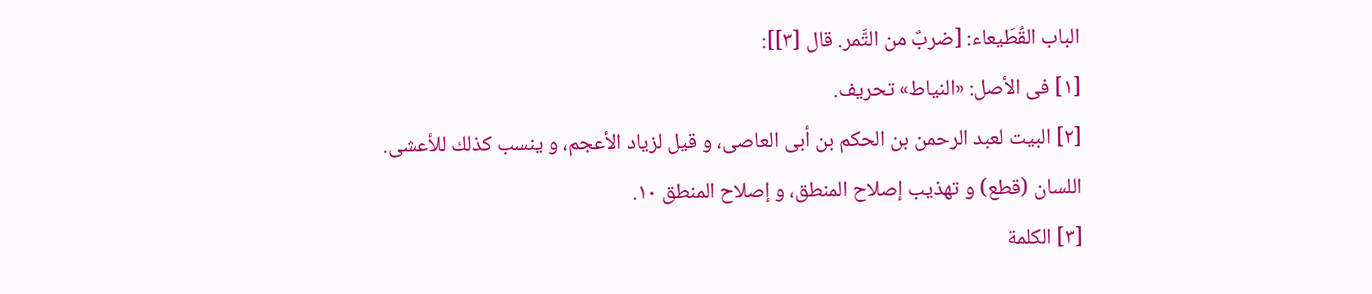الباب القُطَيعاء: [ضربٌ من التَّمر. قال [٣]]:
[١] فى الأصل: «النياط» تحريف.
[٢] البيت لعبد الرحمن بن الحكم بن أبى العاصى، و قيل لزياد الأعجم، و ينسب كذلك للأعشى.
اللسان (قطع) و تهذيب إصلاح المنطق، و إصلاح المنطق ١٠.
[٣] الكلمة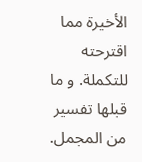الأخيرة مما اقترحته للتكملة. و ما قبلها تفسير من المجمل.